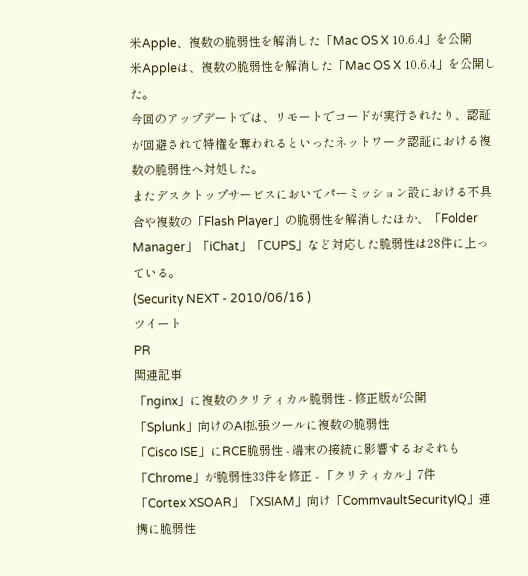米Apple、複数の脆弱性を解消した「Mac OS X 10.6.4」を公開
米Appleは、複数の脆弱性を解消した「Mac OS X 10.6.4」を公開した。
今回のアップデートでは、リモートでコードが実行されたり、認証が回避されて特権を奪われるといったネットワーク認証における複数の脆弱性へ対処した。
またデスクトップサービスにおいてパーミッション設における不具合や複数の「Flash Player」の脆弱性を解消したほか、「Folder Manager」「iChat」「CUPS」など対応した脆弱性は28件に上っている。
(Security NEXT - 2010/06/16 )
ツイート
PR
関連記事
「nginx」に複数のクリティカル脆弱性 - 修正版が公開
「Splunk」向けのAI拡張ツールに複数の脆弱性
「Cisco ISE」にRCE脆弱性 - 端末の接続に影響するおそれも
「Chrome」が脆弱性33件を修正 - 「クリティカル」7件
「Cortex XSOAR」「XSIAM」向け「CommvaultSecurityIQ」連携に脆弱性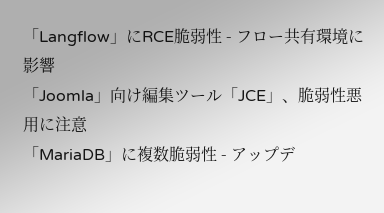「Langflow」にRCE脆弱性 - フロー共有環境に影響
「Joomla」向け編集ツール「JCE」、脆弱性悪用に注意
「MariaDB」に複数脆弱性 - アップデ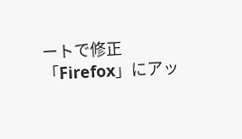ートで修正
「Firefox」にアッ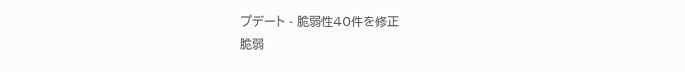プデート - 脆弱性40件を修正
脆弱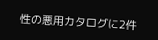性の悪用カタログに2件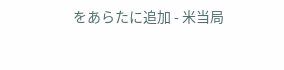をあらたに追加 - 米当局